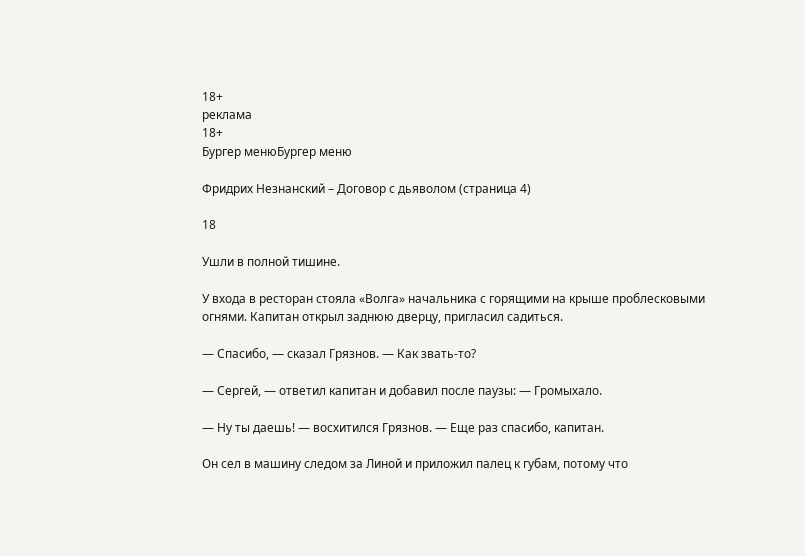18+
реклама
18+
Бургер менюБургер меню

Фридрих Незнанский – Договор с дьяволом (страница 4)

18

Ушли в полной тишине.

У входа в ресторан стояла «Волга» начальника с горящими на крыше проблесковыми огнями. Капитан открыл заднюю дверцу, пригласил садиться.

— Спасибо, — сказал Грязнов. — Как звать-то?

— Сергей, — ответил капитан и добавил после паузы: — Громыхало.

— Ну ты даешь! — восхитился Грязнов. — Еще раз спасибо, капитан.

Он сел в машину следом за Линой и приложил палец к губам, потому что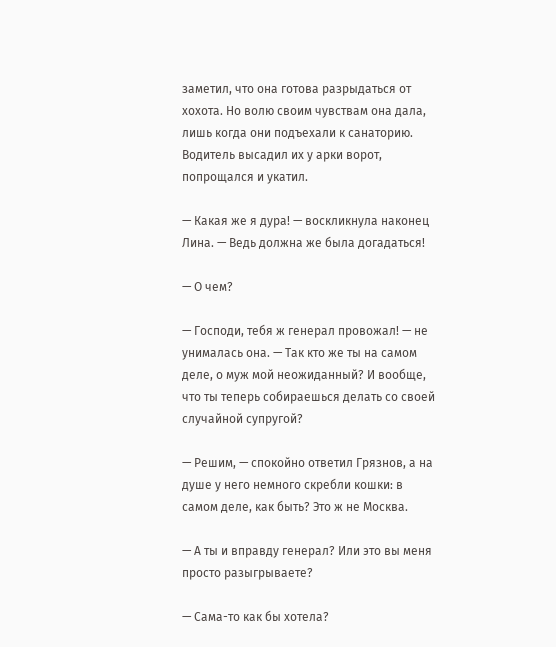заметил, что она готова разрыдаться от хохота. Но волю своим чувствам она дала, лишь когда они подъехали к санаторию. Водитель высадил их у арки ворот, попрощался и укатил.

— Какая же я дура! — воскликнула наконец Лина. — Ведь должна же была догадаться!

— О чем?

— Господи, тебя ж генерал провожал! — не унималась она. — Так кто же ты на самом деле, о муж мой неожиданный? И вообще, что ты теперь собираешься делать со своей случайной супругой?

— Решим, — спокойно ответил Грязнов, а на душе у него немного скребли кошки: в самом деле, как быть? Это ж не Москва.

— А ты и вправду генерал? Или это вы меня просто разыгрываете?

— Сама-то как бы хотела?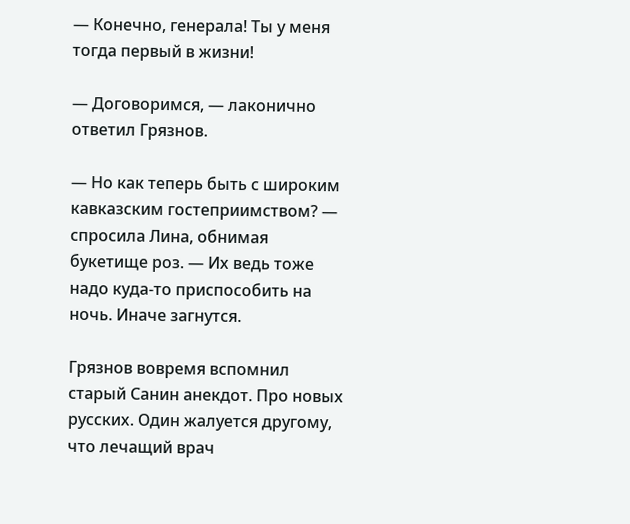— Конечно, генерала! Ты у меня тогда первый в жизни!

— Договоримся, — лаконично ответил Грязнов.

— Но как теперь быть с широким кавказским гостеприимством? — спросила Лина, обнимая букетище роз. — Их ведь тоже надо куда-то приспособить на ночь. Иначе загнутся.

Грязнов вовремя вспомнил старый Санин анекдот. Про новых русских. Один жалуется другому, что лечащий врач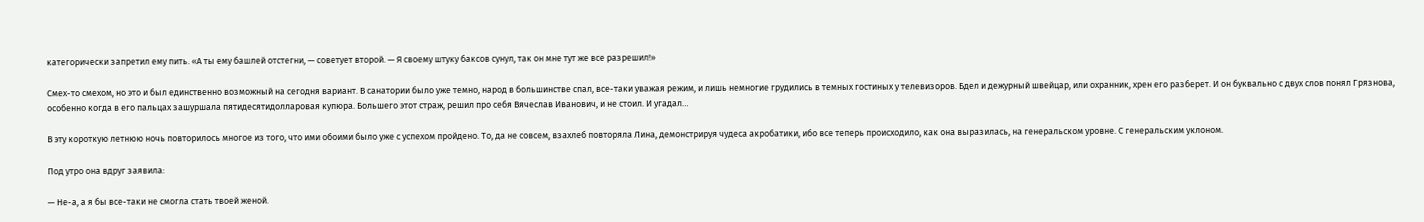категорически запретил ему пить. «А ты ему башлей отстегни, — советует второй. — Я своему штуку баксов сунул, так он мне тут же все разрешил!»

Смех-то смехом, но это и был единственно возможный на сегодня вариант. В санатории было уже темно, народ в большинстве спал, все-таки уважая режим, и лишь немногие грудились в темных гостиных у телевизоров. Бдел и дежурный швейцар, или охранник, хрен его разберет. И он буквально с двух слов понял Грязнова, особенно когда в его пальцах зашуршала пятидесятидолларовая купюра. Большего этот страж, решил про себя Вячеслав Иванович, и не стоил. И угадал…

В эту короткую летнюю ночь повторилось многое из того, что ими обоими было уже с успехом пройдено. То, да не совсем, взахлеб повторяла Лина, демонстрируя чудеса акробатики, ибо все теперь происходило, как она выразилась, на генеральском уровне. С генеральским уклоном.

Под утро она вдруг заявила:

— Не-а, а я бы все-таки не смогла стать твоей женой.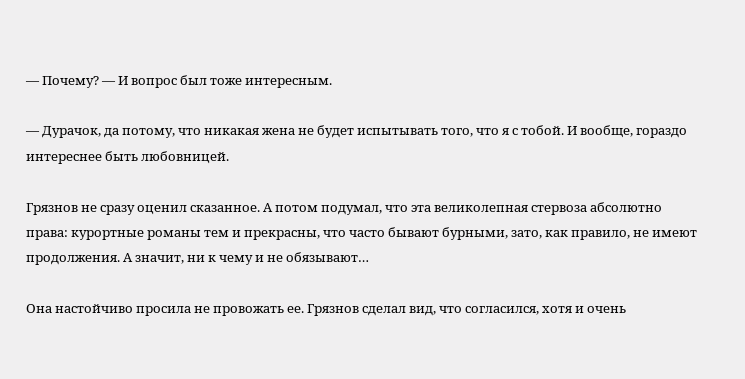— Почему? — И вопрос был тоже интересным.

— Дурачок, да потому, что никакая жена не будет испытывать того, что я с тобой. И вообще, гораздо интереснее быть любовницей.

Грязнов не сразу оценил сказанное. А потом подумал, что эта великолепная стервоза абсолютно права: курортные романы тем и прекрасны, что часто бывают бурными, зато, как правило, не имеют продолжения. А значит, ни к чему и не обязывают…

Она настойчиво просила не провожать ее. Грязнов сделал вид, что согласился, хотя и очень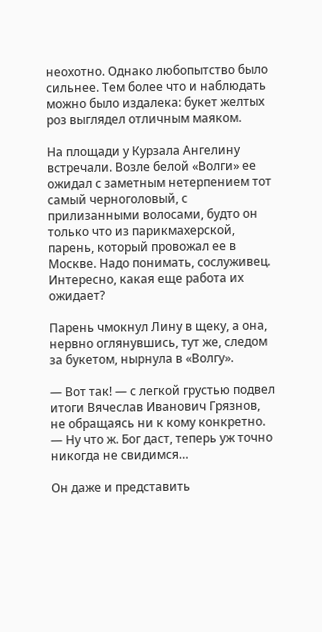неохотно. Однако любопытство было сильнее. Тем более что и наблюдать можно было издалека: букет желтых роз выглядел отличным маяком.

На площади у Курзала Ангелину встречали. Возле белой «Волги» ее ожидал с заметным нетерпением тот самый черноголовый, с прилизанными волосами, будто он только что из парикмахерской, парень, который провожал ее в Москве. Надо понимать, сослуживец. Интересно, какая еще работа их ожидает?

Парень чмокнул Лину в щеку, а она, нервно оглянувшись, тут же, следом за букетом, нырнула в «Волгу».

— Вот так! — с легкой грустью подвел итоги Вячеслав Иванович Грязнов, не обращаясь ни к кому конкретно. — Ну что ж. Бог даст, теперь уж точно никогда не свидимся…

Он даже и представить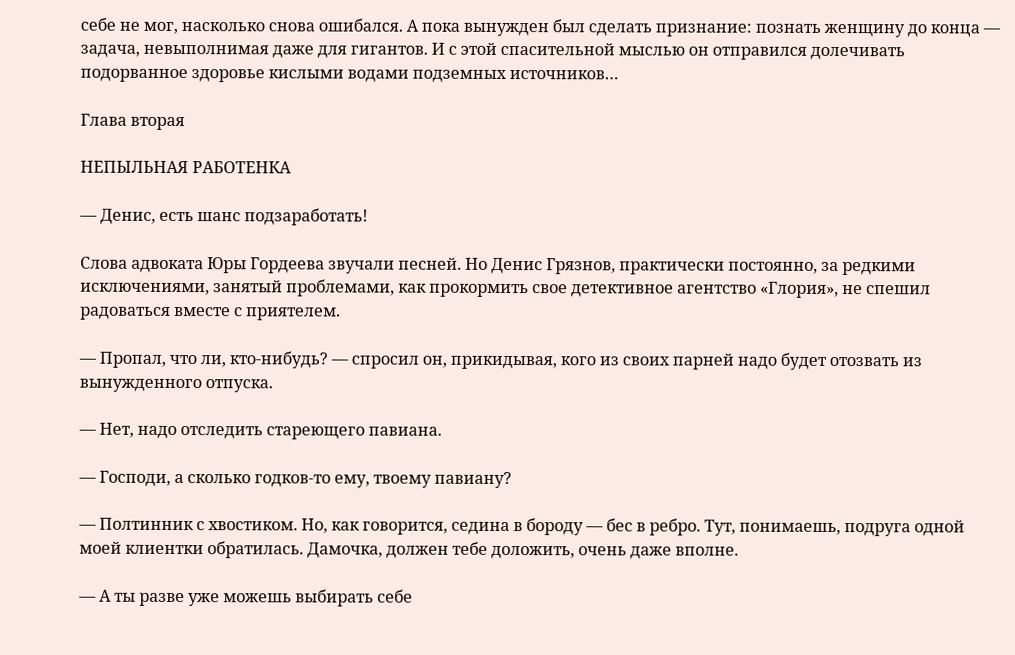себе не мог, насколько снова ошибался. А пока вынужден был сделать признание: познать женщину до конца — задача, невыполнимая даже для гигантов. И с этой спасительной мыслью он отправился долечивать подорванное здоровье кислыми водами подземных источников…

Глава вторая

НЕПЫЛЬНАЯ РАБОТЕНКА

— Денис, есть шанс подзаработать!

Слова адвоката Юры Гордеева звучали песней. Но Денис Грязнов, практически постоянно, за редкими исключениями, занятый проблемами, как прокормить свое детективное агентство «Глория», не спешил радоваться вместе с приятелем.

— Пропал, что ли, кто-нибудь? — спросил он, прикидывая, кого из своих парней надо будет отозвать из вынужденного отпуска.

— Нет, надо отследить стареющего павиана.

— Господи, а сколько годков-то ему, твоему павиану?

— Полтинник с хвостиком. Но, как говорится, седина в бороду — бес в ребро. Тут, понимаешь, подруга одной моей клиентки обратилась. Дамочка, должен тебе доложить, очень даже вполне.

— А ты разве уже можешь выбирать себе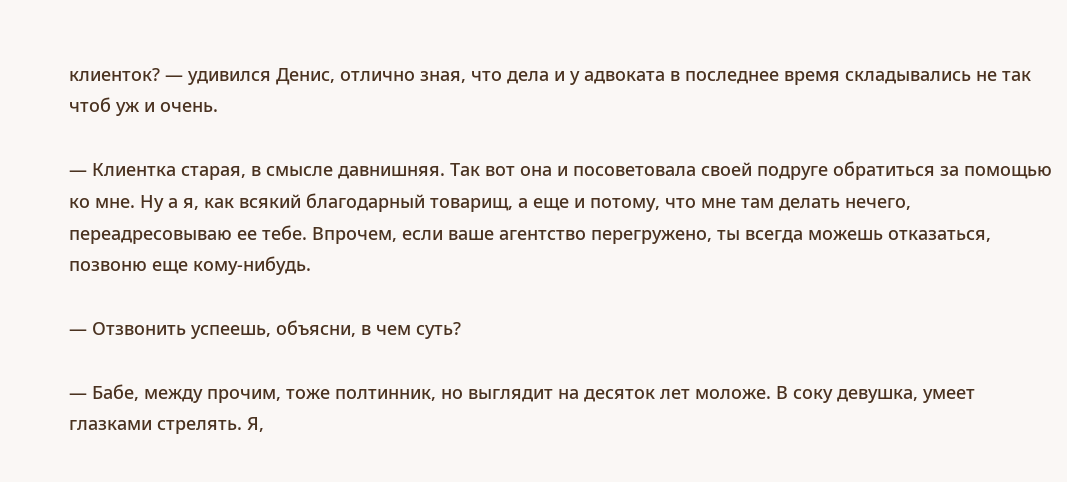клиенток? — удивился Денис, отлично зная, что дела и у адвоката в последнее время складывались не так чтоб уж и очень.

— Клиентка старая, в смысле давнишняя. Так вот она и посоветовала своей подруге обратиться за помощью ко мне. Ну а я, как всякий благодарный товарищ, а еще и потому, что мне там делать нечего, переадресовываю ее тебе. Впрочем, если ваше агентство перегружено, ты всегда можешь отказаться, позвоню еще кому-нибудь.

— Отзвонить успеешь, объясни, в чем суть?

— Бабе, между прочим, тоже полтинник, но выглядит на десяток лет моложе. В соку девушка, умеет глазками стрелять. Я,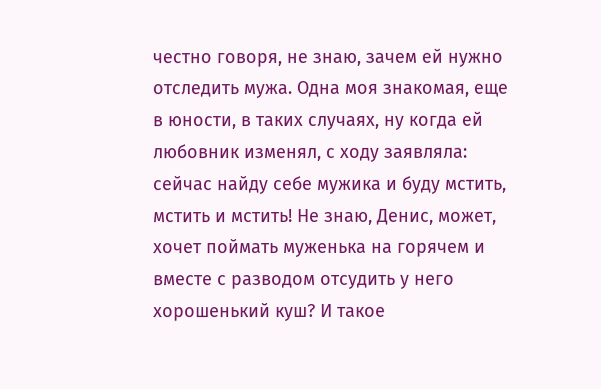честно говоря, не знаю, зачем ей нужно отследить мужа. Одна моя знакомая, еще в юности, в таких случаях, ну когда ей любовник изменял, с ходу заявляла: сейчас найду себе мужика и буду мстить, мстить и мстить! Не знаю, Денис, может, хочет поймать муженька на горячем и вместе с разводом отсудить у него хорошенький куш? И такое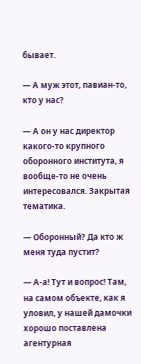бывает.

— А муж этот, павиан-то, кто у нас?

— А он у нас директор какого-то крупного оборонного института, я вообще-то не очень интересовался. Закрытая тематика.

— Оборонный? Да кто ж меня туда пустит?

— А-а! Тут и вопрос! Там, на самом объекте, как я уловил, у нашей дамочки хорошо поставлена агентурная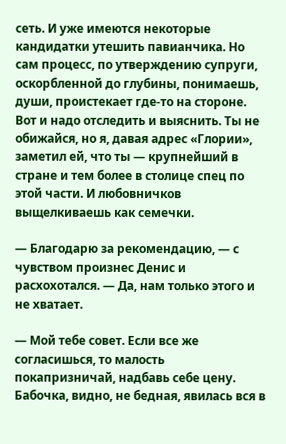сеть. И уже имеются некоторые кандидатки утешить павианчика. Но сам процесс, по утверждению супруги, оскорбленной до глубины, понимаешь, души, проистекает где-то на стороне. Вот и надо отследить и выяснить. Ты не обижайся, но я, давая адрес «Глории», заметил ей, что ты — крупнейший в стране и тем более в столице спец по этой части. И любовничков выщелкиваешь как семечки.

— Благодарю за рекомендацию, — с чувством произнес Денис и расхохотался. — Да, нам только этого и не хватает.

— Мой тебе совет. Если все же согласишься, то малость покапризничай, надбавь себе цену. Бабочка, видно, не бедная, явилась вся в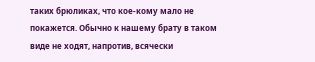таких брюликах, что кое-кому мало не покажется. Обычно к нашему брату в таком виде не ходят, напротив, всячески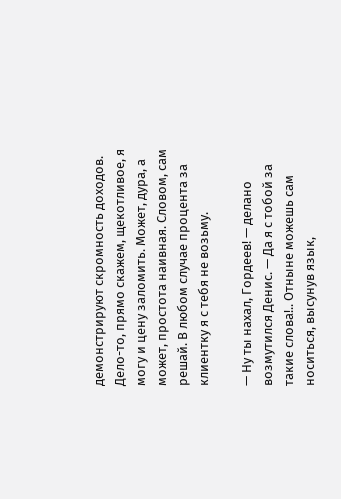демонстрируют скромность доходов. Дело-то, прямо скажем, щекотливое, я могу и цену заломить. Может, дура, а может, простота наивная. Словом, сам решай. В любом случае процента за клиентку я с тебя не возьму.

— Ну ты нахал, Гордеев! — делано возмутился Денис. — Да я с тобой за такие слова!.. Отныне можешь сам носиться, высунув язык,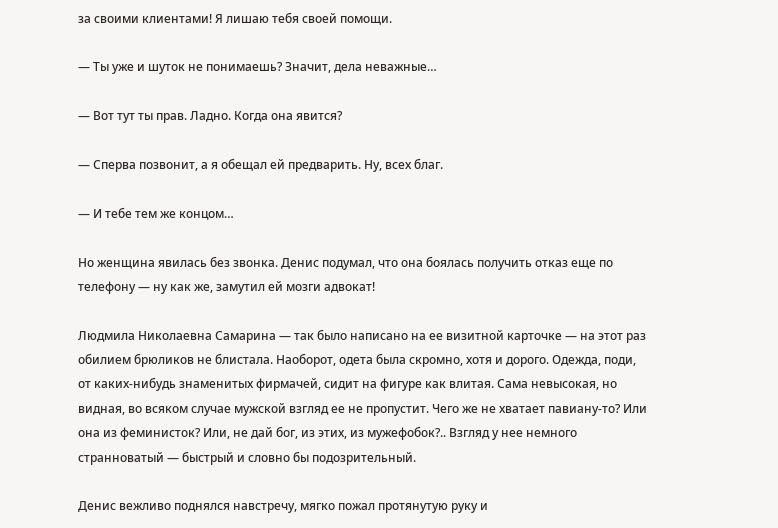за своими клиентами! Я лишаю тебя своей помощи.

— Ты уже и шуток не понимаешь? Значит, дела неважные…

— Вот тут ты прав. Ладно. Когда она явится?

— Сперва позвонит, а я обещал ей предварить. Ну, всех благ.

— И тебе тем же концом…

Но женщина явилась без звонка. Денис подумал, что она боялась получить отказ еще по телефону — ну как же, замутил ей мозги адвокат!

Людмила Николаевна Самарина — так было написано на ее визитной карточке — на этот раз обилием брюликов не блистала. Наоборот, одета была скромно, хотя и дорого. Одежда, поди, от каких-нибудь знаменитых фирмачей, сидит на фигуре как влитая. Сама невысокая, но видная, во всяком случае мужской взгляд ее не пропустит. Чего же не хватает павиану-то? Или она из феминисток? Или, не дай бог, из этих, из мужефобок?.. Взгляд у нее немного странноватый — быстрый и словно бы подозрительный.

Денис вежливо поднялся навстречу, мягко пожал протянутую руку и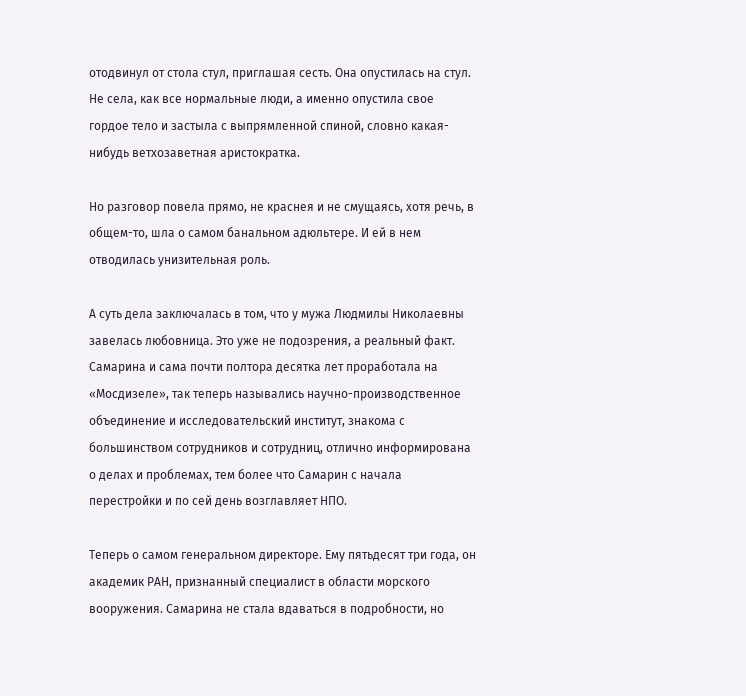отодвинул от стола стул, приглашая сесть. Она опустилась на стул. Не села, как все нормальные люди, а именно опустила свое гордое тело и застыла с выпрямленной спиной, словно какая-нибудь ветхозаветная аристократка.

Но разговор повела прямо, не краснея и не смущаясь, хотя речь, в общем-то, шла о самом банальном адюльтере. И ей в нем отводилась унизительная роль.

А суть дела заключалась в том, что у мужа Людмилы Николаевны завелась любовница. Это уже не подозрения, а реальный факт. Самарина и сама почти полтора десятка лет проработала на «Мосдизеле», так теперь назывались научно-производственное объединение и исследовательский институт, знакома с большинством сотрудников и сотрудниц, отлично информирована о делах и проблемах, тем более что Самарин с начала перестройки и по сей день возглавляет НПО.

Теперь о самом генеральном директоре. Ему пятьдесят три года, он академик РАН, признанный специалист в области морского вооружения. Самарина не стала вдаваться в подробности, но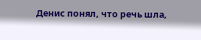Денис понял, что речь шла,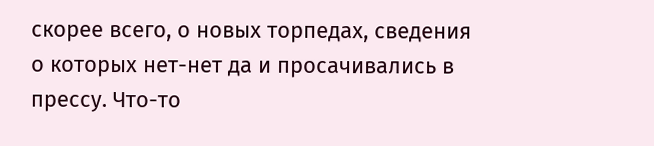скорее всего, о новых торпедах, сведения о которых нет-нет да и просачивались в прессу. Что-то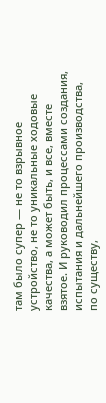там было супер — не то взрывное устройство, не то уникальные ходовые качества, а может быть, и все, вместе взятое. И руководил процессами создания, испытания и дальнейшего производства, по существу,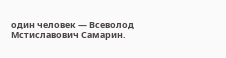один человек — Всеволод Мстиславович Самарин.